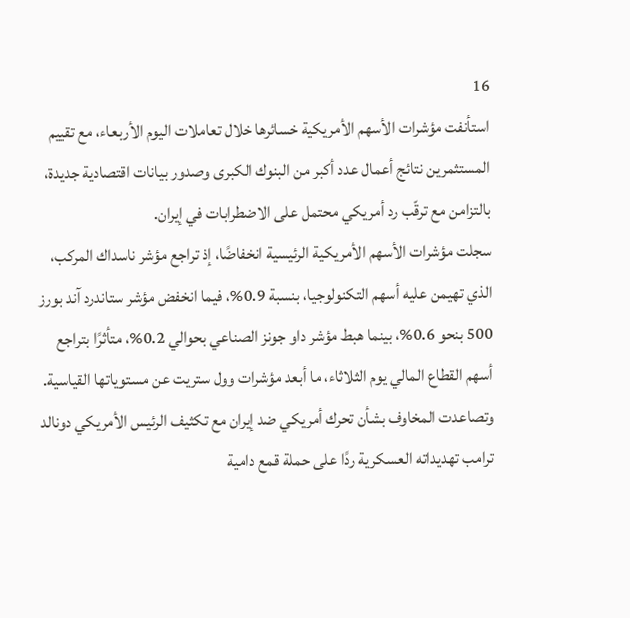16
استأنفت مؤشرات الأسهم الأمريكية خسائرها خلال تعاملات اليوم الأربعاء، مع تقييم المستثمرين نتائج أعمال عدد أكبر من البنوك الكبرى وصدور بيانات اقتصادية جديدة، بالتزامن مع ترقّب رد أمريكي محتمل على الاضطرابات في إيران.
سجلت مؤشرات الأسهم الأمريكية الرئيسية انخفاضًا، إذ تراجع مؤشر ناسداك المركب، الذي تهيمن عليه أسهم التكنولوجيا، بنسبة 0.9%، فيما انخفض مؤشر ستاندرد آند بورز 500 بنحو 0.6%، بينما هبط مؤشر داو جونز الصناعي بحوالي 0.2%، متأثرًا بتراجع أسهم القطاع المالي يوم الثلاثاء، ما أبعد مؤشرات وول ستريت عن مستوياتها القياسية.
وتصاعدت المخاوف بشأن تحرك أمريكي ضد إيران مع تكثيف الرئيس الأمريكي دونالد ترامب تهديداته العسكرية ردًا على حملة قمع دامية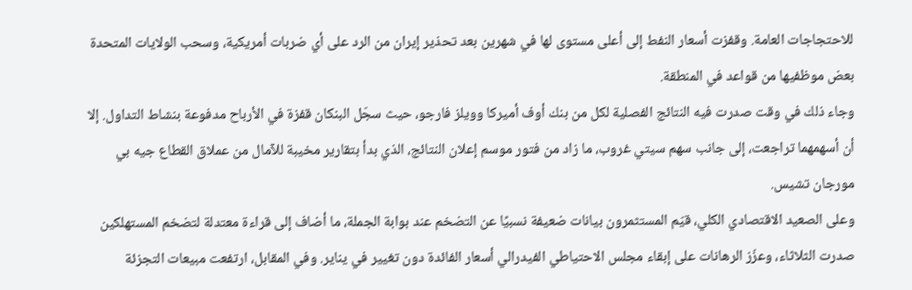للاحتجاجات العامة. وقفزت أسعار النفط إلى أعلى مستوى لها في شهرين بعد تحذير إيران من الرد على أي ضربات أمريكية، وسحب الولايات المتحدة بعض موظفيها من قواعد في المنطقة.
وجاء ذلك في وقت صدرت فيه النتائج الفصلية لكل من بنك أوف أميركا وويلز فارجو، حيث سجّل البنكان قفزة في الأرباح مدفوعة بنشاط التداول. إلا أن أسهمهما تراجعت، إلى جانب سهم سيتي غروب، ما زاد من فتور موسم إعلان النتائج، الذي بدأ بتقارير مخيبة للآمال من عملاق القطاع جيه بي مورجان تشيس.
وعلى الصعيد الاقتصادي الكلي، قيّم المستثمرون بيانات ضعيفة نسبيًا عن التضخم عند بوابة الجملة، ما أضاف إلى قراءة معتدلة لتضخم المستهلكين صدرت الثلاثاء، وعزّز الرهانات على إبقاء مجلس الاحتياطي الفيدرالي أسعار الفائدة دون تغيير في يناير. وفي المقابل، ارتفعت مبيعات التجزئة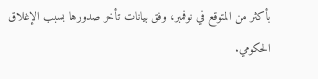بأكثر من المتوقع في نوفمبر، وفق بيانات تأخر صدورها بسبب الإغلاق الحكومي.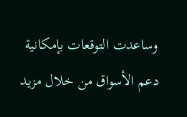وساعدت التوقعات بإمكانية دعم الأسواق من خلال مزيد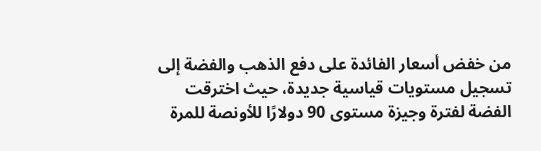من خفض أسعار الفائدة على دفع الذهب والفضة إلى تسجيل مستويات قياسية جديدة، حيث اخترقت الفضة لفترة وجيزة مستوى 90 دولارًا للأونصة للمرة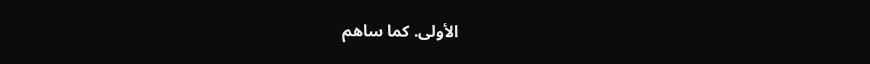الأولى. كما ساهم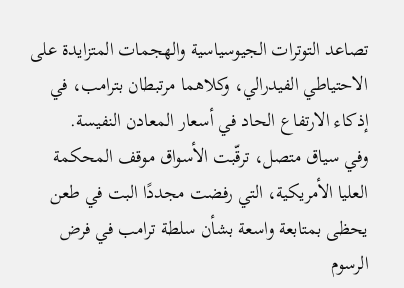تصاعد التوترات الجيوسياسية والهجمات المتزايدة على الاحتياطي الفيدرالي، وكلاهما مرتبطان بترامب، في إذكاء الارتفاع الحاد في أسعار المعادن النفيسة.
وفي سياق متصل، ترقّبت الأسواق موقف المحكمة العليا الأمريكية، التي رفضت مجددًا البت في طعن يحظى بمتابعة واسعة بشأن سلطة ترامب في فرض الرسوم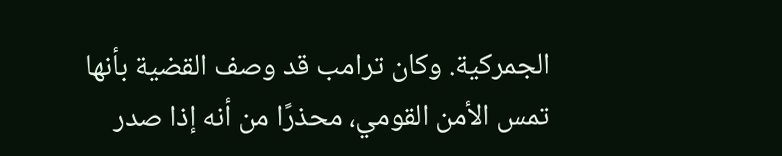الجمركية. وكان ترامب قد وصف القضية بأنها تمس الأمن القومي، محذرًا من أنه إذا صدر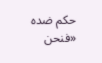حكم ضده «فنحن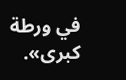في ورطة كبرى».